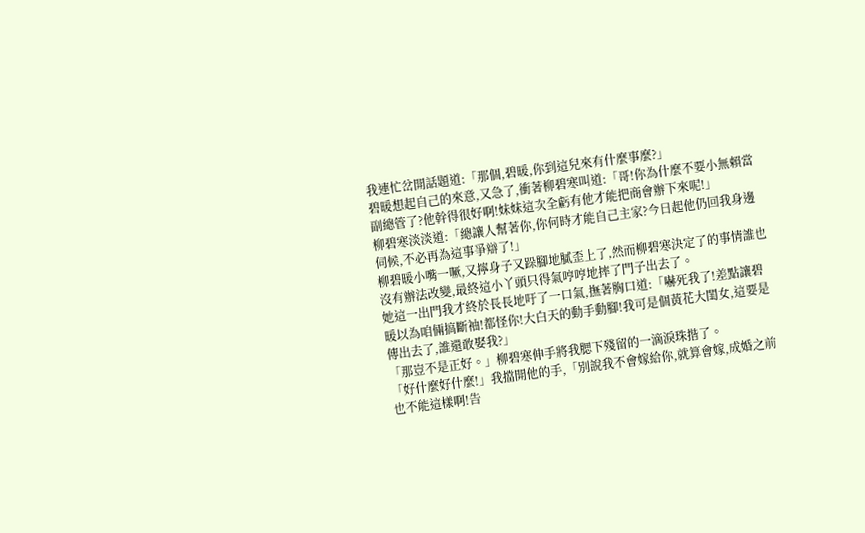我連忙岔開話題道:「那個,碧暖,你到這兒來有什麼事麼?」
碧暖想起自己的來意,又急了,衝著柳碧寒叫道:「哥!你為什麼不要小無賴當副總管了?他幹得很好啊!妹妹這次全虧有他才能把商會辦下來呢!」
柳碧寒淡淡道:「總讓人幫著你,你何時才能自己主家?今日起他仍回我身邊伺候,不必再為這事爭辯了!」
柳碧暖小嘴一噘,又擰身子又跺腳地膩歪上了,然而柳碧寒決定了的事情誰也沒有辦法改變,最終這小丫頭只得氣哼哼地摔了門子出去了。
她這一出門我才終於長長地吁了一口氣,撫著胸口道:「嚇死我了!差點讓碧暖以為咱倆搞斷袖!都怪你!大白天的動手動腳!我可是個黃花大閨女,這要是傳出去了,誰還敢娶我?」
「那豈不是正好。」柳碧寒伸手將我腮下殘留的一滴淚珠揩了。
「好什麼好什麼!」我擋開他的手,「別說我不會嫁給你,就算會嫁,成婚之前也不能這樣啊!告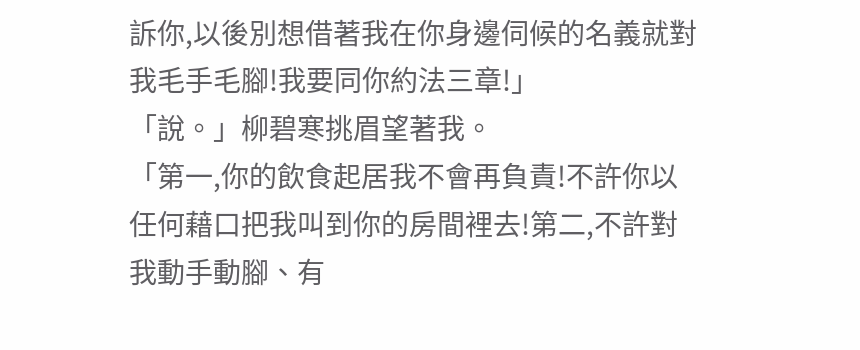訴你,以後別想借著我在你身邊伺候的名義就對我毛手毛腳!我要同你約法三章!」
「說。」柳碧寒挑眉望著我。
「第一,你的飲食起居我不會再負責!不許你以任何藉口把我叫到你的房間裡去!第二,不許對我動手動腳、有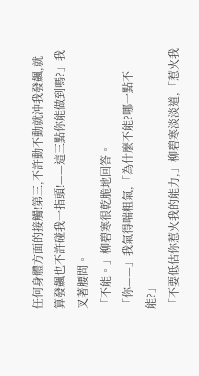任何身體方面的接觸!第三,不許動不動就沖我發飆,就算發飆也不許碰我一指頭!——這三點你能做到嗎?」我叉著腰問。
「不能。」柳碧寒很乾脆地回答。
「你——」我氣得喘粗氣,「為什麼不能?哪一點不能?」
「不要低估你惹火我的能力,」柳碧寒淡淡道,「惹火我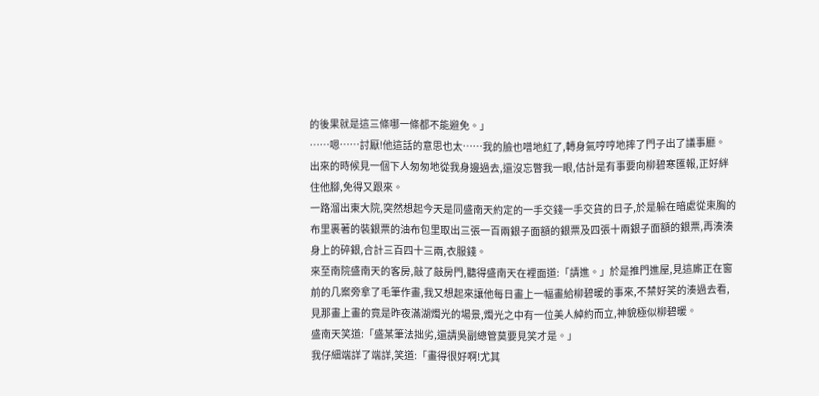的後果就是這三條哪一條都不能避免。」
……嗯……討厭!他這話的意思也太……我的臉也噌地紅了,轉身氣哼哼地摔了門子出了議事廳。
出來的時候見一個下人匆匆地從我身邊過去,還沒忘瞥我一眼,估計是有事要向柳碧寒匯報,正好絆住他腳,免得又跟來。
一路溜出東大院,突然想起今天是同盛南天約定的一手交錢一手交貨的日子,於是躲在暗處從束胸的布里裹著的裝銀票的油布包里取出三張一百兩銀子面額的銀票及四張十兩銀子面額的銀票,再湊湊身上的碎銀,合計三百四十三兩,衣服錢。
來至南院盛南天的客房,敲了敲房門,聽得盛南天在裡面道:「請進。」於是推門進屋,見這廝正在窗前的几案旁拿了毛筆作畫,我又想起來讓他每日畫上一幅畫給柳碧暖的事來,不禁好笑的湊過去看,見那畫上畫的竟是昨夜滿湖燭光的場景,燭光之中有一位美人綽約而立,神貌極似柳碧暖。
盛南天笑道:「盛某筆法拙劣,還請吳副總管莫要見笑才是。」
我仔細端詳了端詳,笑道:「畫得很好啊!尤其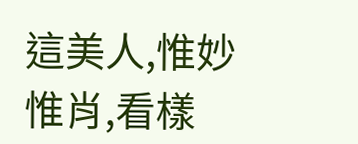這美人,惟妙惟肖,看樣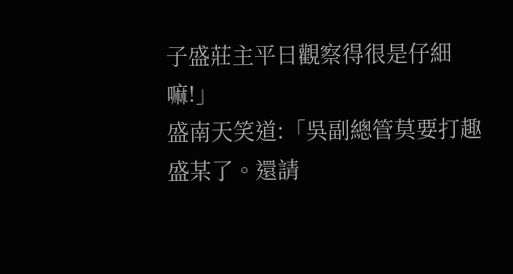子盛莊主平日觀察得很是仔細嘛!」
盛南天笑道:「吳副總管莫要打趣盛某了。還請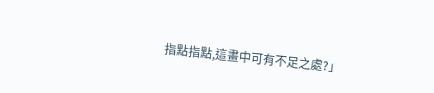指點指點,這畫中可有不足之處?」